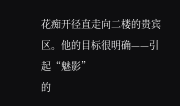花痴开径直走向二楼的贵宾区。他的目标很明确——引起“魅影”
的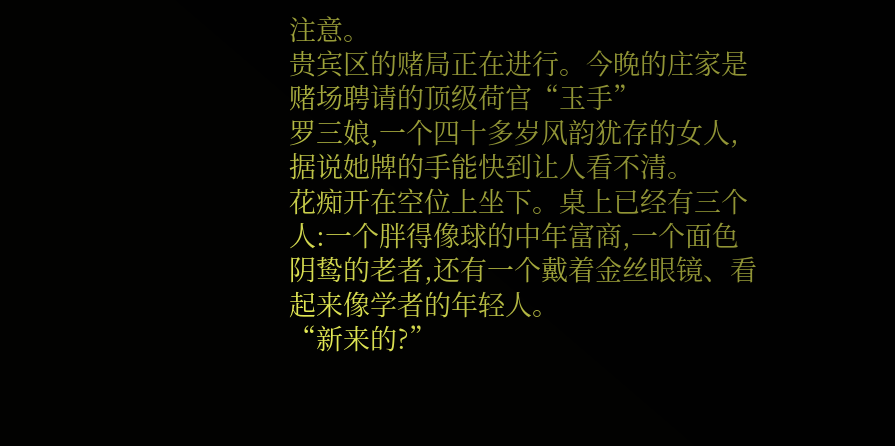注意。
贵宾区的赌局正在进行。今晚的庄家是赌场聘请的顶级荷官“玉手”
罗三娘,一个四十多岁风韵犹存的女人,据说她牌的手能快到让人看不清。
花痴开在空位上坐下。桌上已经有三个人:一个胖得像球的中年富商,一个面色阴鸷的老者,还有一个戴着金丝眼镜、看起来像学者的年轻人。
“新来的?”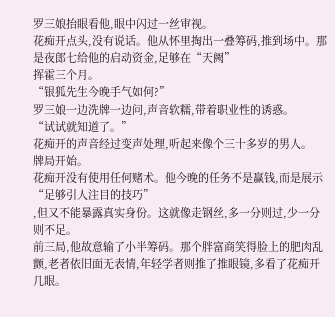罗三娘抬眼看他,眼中闪过一丝审视。
花痴开点头,没有说话。他从怀里掏出一叠筹码,推到场中。那是夜郎七给他的启动资金,足够在“天阙”
挥霍三个月。
“银狐先生今晚手气如何?”
罗三娘一边洗牌一边问,声音软糯,带着职业性的诱惑。
“试试就知道了。”
花痴开的声音经过变声处理,听起来像个三十多岁的男人。
牌局开始。
花痴开没有使用任何赌术。他今晚的任务不是赢钱,而是展示“足够引人注目的技巧”
,但又不能暴露真实身份。这就像走钢丝,多一分则过,少一分则不足。
前三局,他故意输了小半筹码。那个胖富商笑得脸上的肥肉乱颤,老者依旧面无表情,年轻学者则推了推眼镜,多看了花痴开几眼。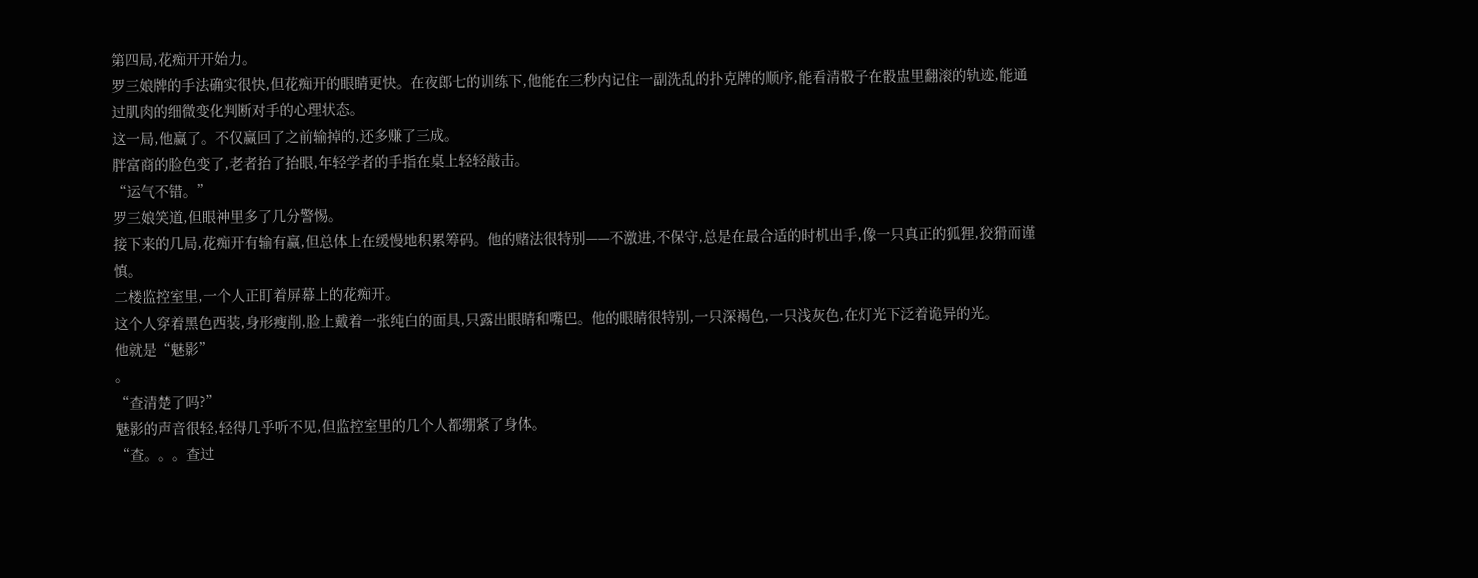第四局,花痴开开始力。
罗三娘牌的手法确实很快,但花痴开的眼睛更快。在夜郎七的训练下,他能在三秒内记住一副洗乱的扑克牌的顺序,能看清骰子在骰盅里翻滚的轨迹,能通过肌肉的细微变化判断对手的心理状态。
这一局,他赢了。不仅赢回了之前输掉的,还多赚了三成。
胖富商的脸色变了,老者抬了抬眼,年轻学者的手指在桌上轻轻敲击。
“运气不错。”
罗三娘笑道,但眼神里多了几分警惕。
接下来的几局,花痴开有输有赢,但总体上在缓慢地积累筹码。他的赌法很特别——不激进,不保守,总是在最合适的时机出手,像一只真正的狐狸,狡猾而谨慎。
二楼监控室里,一个人正盯着屏幕上的花痴开。
这个人穿着黑色西装,身形瘦削,脸上戴着一张纯白的面具,只露出眼睛和嘴巴。他的眼睛很特别,一只深褐色,一只浅灰色,在灯光下泛着诡异的光。
他就是“魅影”
。
“查清楚了吗?”
魅影的声音很轻,轻得几乎听不见,但监控室里的几个人都绷紧了身体。
“查。。。查过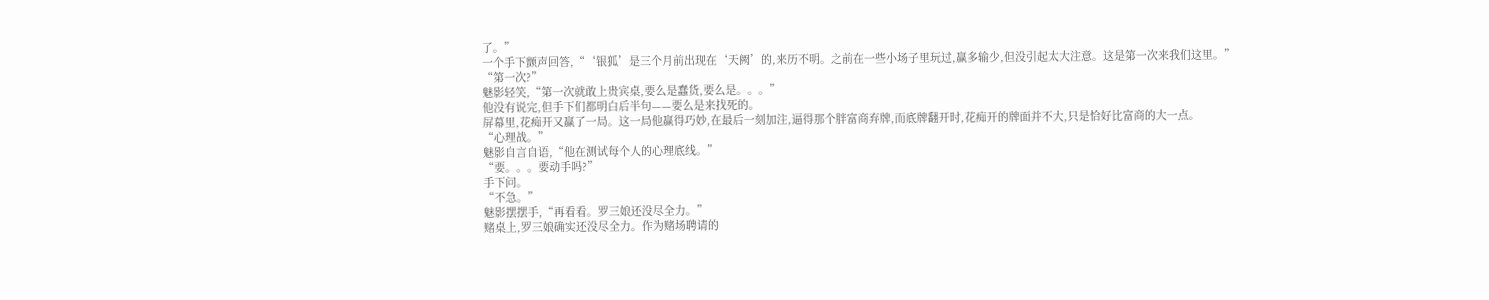了。”
一个手下颤声回答,“‘银狐’是三个月前出现在‘天阙’的,来历不明。之前在一些小场子里玩过,赢多输少,但没引起太大注意。这是第一次来我们这里。”
“第一次?”
魅影轻笑,“第一次就敢上贵宾桌,要么是蠢货,要么是。。。”
他没有说完,但手下们都明白后半句——要么是来找死的。
屏幕里,花痴开又赢了一局。这一局他赢得巧妙,在最后一刻加注,逼得那个胖富商弃牌,而底牌翻开时,花痴开的牌面并不大,只是恰好比富商的大一点。
“心理战。”
魅影自言自语,“他在测试每个人的心理底线。”
“要。。。要动手吗?”
手下问。
“不急。”
魅影摆摆手,“再看看。罗三娘还没尽全力。”
赌桌上,罗三娘确实还没尽全力。作为赌场聘请的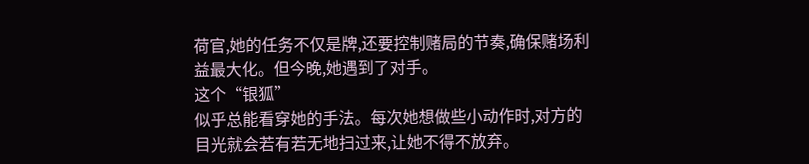荷官,她的任务不仅是牌,还要控制赌局的节奏,确保赌场利益最大化。但今晚,她遇到了对手。
这个“银狐”
似乎总能看穿她的手法。每次她想做些小动作时,对方的目光就会若有若无地扫过来,让她不得不放弃。